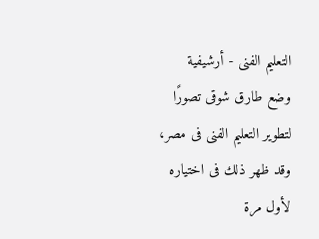التعليم الفنى - أرشيفية
وضع طارق شوقى تصورًا لتطوير التعليم الفنى فى مصر، وقد ظهر ذلك فى اختياره لأول مرة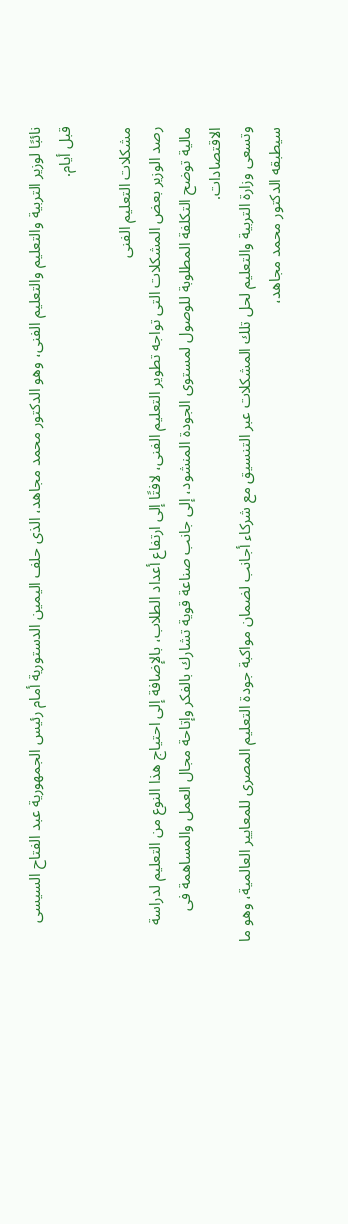نائبًا لوزير التربية والتعليم والتعليم الفنى، وهو الدكتور محمد مجاهد، الذى حلف اليمين الدستورية أمام رئيس الجمهورية عبد الفتاح السيسى قبل أيام.

مشكلات التعليم الفنى
رصد الوزير بعض المشكلات التى تواجه تطوير التعليم الفنى، لافتًا إلى ارتفاع أعداد الطلاب، بالإضافة إلى احتياج هذا النوع من التعليم لدراسة مالية توضح التكلفة المطلوبة للوصول لمستوى الجودة المنشود، إلى جانب صناعة قوية تشارك بالفكر وإتاحة مجال العمل والمساهمة فى الاقتصادات.
وتسعى وزارة التربية والتعليم لحل تلك المشكلات عبر التنسيق مع شركاء أجانب لضمان مواكبة جودة التعليم المصرى للمعايير العالمية، وهو ما سيطبقه الدكتور محمد مجاهد،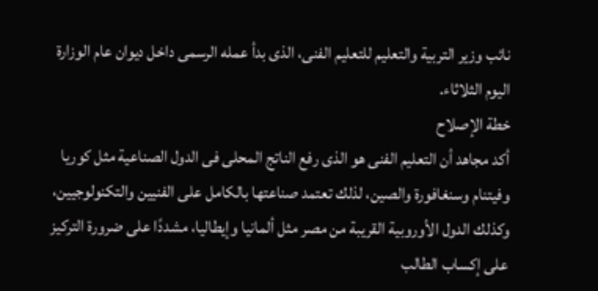نائب وزير التربية والتعليم للتعليم الفنى، الذى بدأ عمله الرسمى داخل ديوان عام الوزارة اليوم الثلاثاء.
خطة الإصلاح
أكد مجاهد أن التعليم الفنى هو الذى رفع الناتج المحلى فى الدول الصناعية مثل كوريا وفيتنام وسنغافورة والصين، لذلك تعتمد صناعتها بالكامل على الفنيين والتكنولوجيين، وكذلك الدول الأوروبية القريبة من مصر مثل ألمانيا وإيطاليا، مشددًا على ضرورة التركيز على إكساب الطالب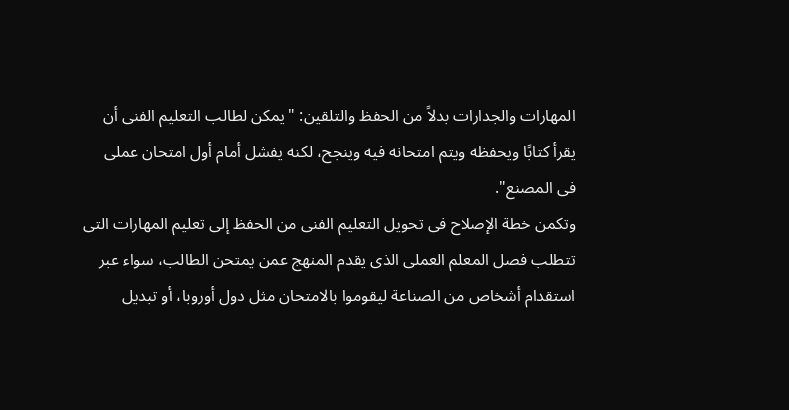المهارات والجدارات بدلاً من الحفظ والتلقين: "يمكن لطالب التعليم الفنى أن يقرأ كتابًا ويحفظه ويتم امتحانه فيه وينجح، لكنه يفشل أمام أول امتحان عملى فى المصنع".
وتكمن خطة الإصلاح فى تحويل التعليم الفنى من الحفظ إلى تعليم المهارات التى تتطلب فصل المعلم العملى الذى يقدم المنهج عمن يمتحن الطالب، سواء عبر استقدام أشخاص من الصناعة ليقوموا بالامتحان مثل دول أوروبا، أو تبديل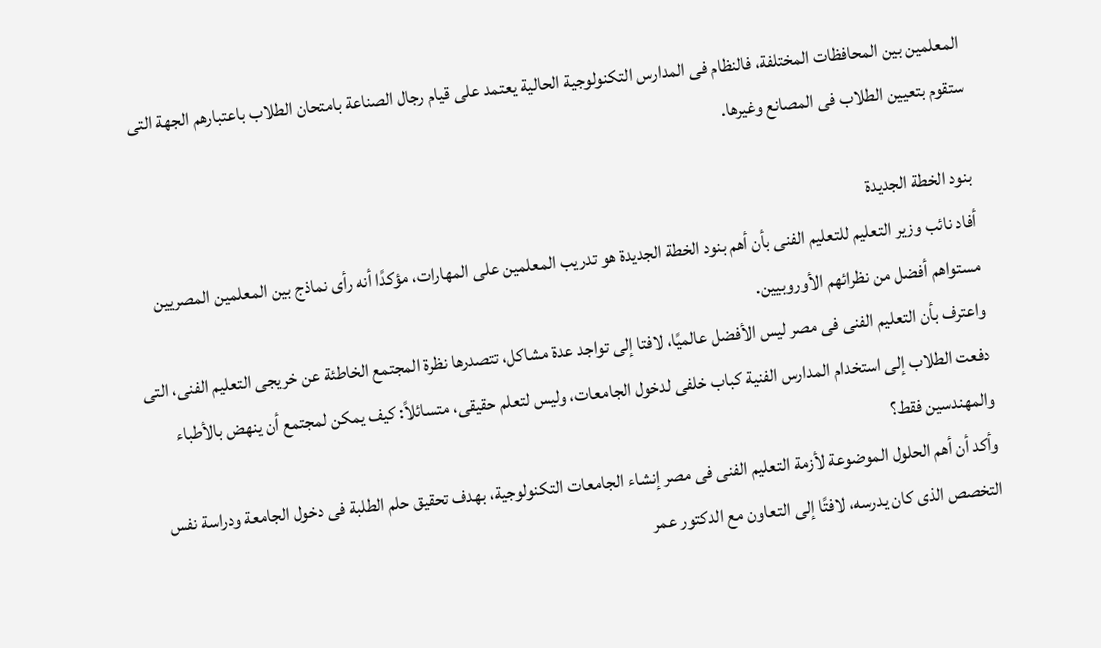المعلمين بين المحافظات المختلفة، فالنظام فى المدارس التكنولوجية الحالية يعتمد على قيام رجال الصناعة بامتحان الطلاب باعتبارهم الجهة التى ستقوم بتعيين الطلاب فى المصانع وغيرها.

بنود الخطة الجديدة
أفاد نائب وزير التعليم للتعليم الفنى بأن أهم بنود الخطة الجديدة هو تدريب المعلمين على المهارات، مؤكدًا أنه رأى نماذج بين المعلمين المصريين مستواهم أفضل من نظرائهم الأوروبيين.
واعترف بأن التعليم الفنى فى مصر ليس الأفضل عالميًا، لافتا إلى تواجد عدة مشاكل، تتصدرها نظرة المجتمع الخاطئة عن خريجى التعليم الفنى، التى دفعت الطلاب إلى استخدام المدارس الفنية كباب خلفى لدخول الجامعات، وليس لتعلم حقيقى، متسائلاً: كيف يمكن لمجتمع أن ينهض بالأطباء والمهندسين فقط؟
وأكد أن أهم الحلول الموضوعة لأزمة التعليم الفنى فى مصر إنشاء الجامعات التكنولوجية، بهدف تحقيق حلم الطلبة فى دخول الجامعة ودراسة نفس التخصص الذى كان يدرسه، لافتًا إلى التعاون مع الدكتور عمر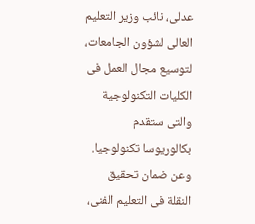عدلى، نائب وزير التعليم العالى لشؤون الجامعات، لتوسيع مجال العمل فى الكليات التكنولوجية والتى ستقدم بكالوريوسا تكنولوجيا.
وعن ضمان تحقيق النقلة فى التعليم الفنى،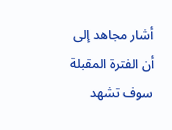أشار مجاهد إلى أن الفترة المقبلة سوف تشهد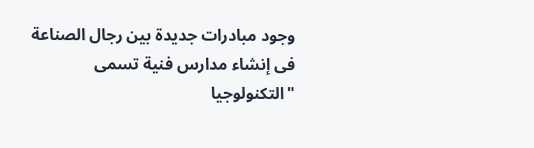وجود مبادرات جديدة بين رجال الصناعة فى إنشاء مدارس فنية تسمى "التكنولوجيا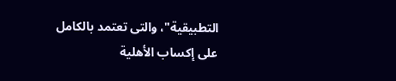التطبيقية"، والتى تعتمد بالكامل على إكساب الأهلية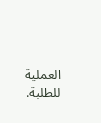العملية للطلبة.